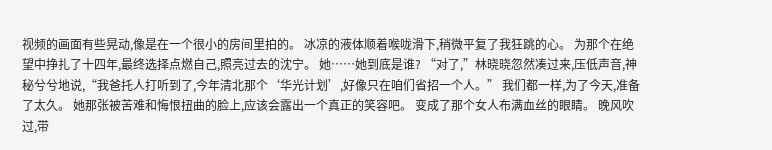视频的画面有些晃动,像是在一个很小的房间里拍的。 冰凉的液体顺着喉咙滑下,稍微平复了我狂跳的心。 为那个在绝望中挣扎了十四年,最终选择点燃自己,照亮过去的沈宁。 她……她到底是谁? “对了,”林晓晓忽然凑过来,压低声音,神秘兮兮地说,“我爸托人打听到了,今年清北那个‘华光计划’,好像只在咱们省招一个人。” 我们都一样,为了今天,准备了太久。 她那张被苦难和悔恨扭曲的脸上,应该会露出一个真正的笑容吧。 变成了那个女人布满血丝的眼睛。 晚风吹过,带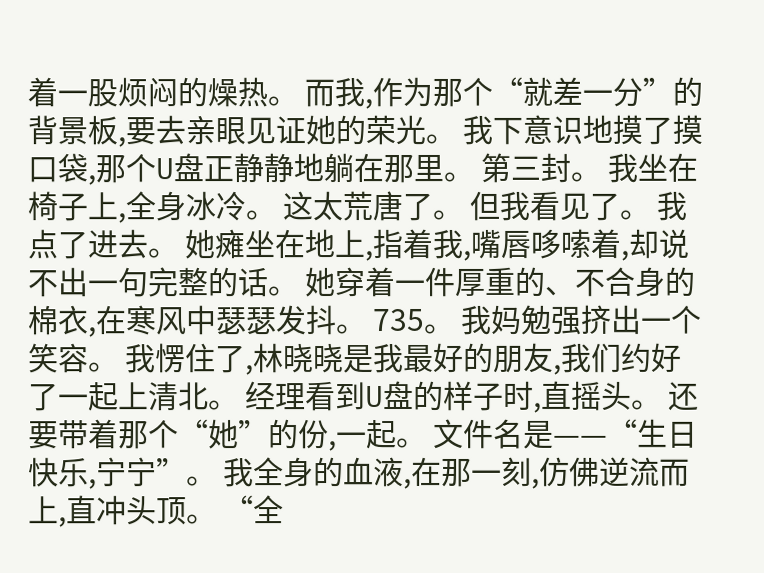着一股烦闷的燥热。 而我,作为那个“就差一分”的背景板,要去亲眼见证她的荣光。 我下意识地摸了摸口袋,那个U盘正静静地躺在那里。 第三封。 我坐在椅子上,全身冰冷。 这太荒唐了。 但我看见了。 我点了进去。 她瘫坐在地上,指着我,嘴唇哆嗦着,却说不出一句完整的话。 她穿着一件厚重的、不合身的棉衣,在寒风中瑟瑟发抖。 735。 我妈勉强挤出一个笑容。 我愣住了,林晓晓是我最好的朋友,我们约好了一起上清北。 经理看到U盘的样子时,直摇头。 还要带着那个“她”的份,一起。 文件名是——“生日快乐,宁宁”。 我全身的血液,在那一刻,仿佛逆流而上,直冲头顶。 “全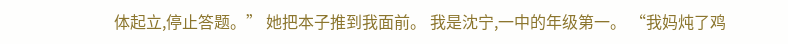体起立,停止答题。” 她把本子推到我面前。 我是沈宁,一中的年级第一。 “我妈炖了鸡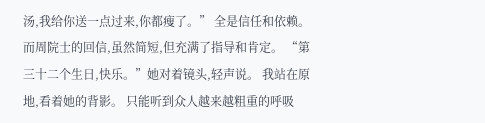汤,我给你送一点过来,你都瘦了。” 全是信任和依赖。 而周院士的回信,虽然简短,但充满了指导和肯定。 “第三十二个生日,快乐。”她对着镜头,轻声说。 我站在原地,看着她的背影。 只能听到众人越来越粗重的呼吸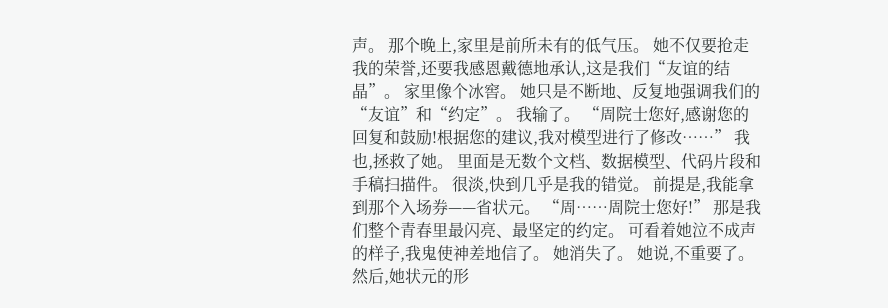声。 那个晚上,家里是前所未有的低气压。 她不仅要抢走我的荣誉,还要我感恩戴德地承认,这是我们“友谊的结晶”。 家里像个冰窖。 她只是不断地、反复地强调我们的“友谊”和“约定”。 我输了。 “周院士您好,感谢您的回复和鼓励!根据您的建议,我对模型进行了修改……” 我也,拯救了她。 里面是无数个文档、数据模型、代码片段和手稿扫描件。 很淡,快到几乎是我的错觉。 前提是,我能拿到那个入场券——省状元。 “周……周院士您好!” 那是我们整个青春里最闪亮、最坚定的约定。 可看着她泣不成声的样子,我鬼使神差地信了。 她消失了。 她说,不重要了。 然后,她状元的形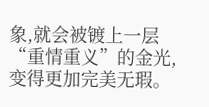象,就会被镀上一层“重情重义”的金光,变得更加完美无瑕。